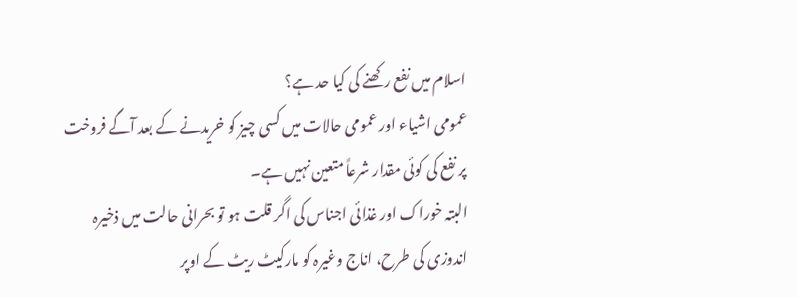اسلام میں نفع رکھنے کی کیا حد ہے؟
عمومی اشیاء اور عمومی حالات میں کسی چیز کو خریدنے کے بعد آگے فروخت پر نفع کی کوئی مقدار شرعاً متعین نہیں ہے۔
البتہ خوراک اور غذائی اجناس کی اگر قلت ہو تو بحرانی حالت میں ذخیرہ اندوزی کی طرح، اناج وغیرہ کو مارکیٹ ریٹ کے اوپر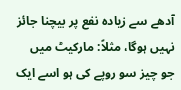آدھے سے زیادہ نفع پر بیچنا جائز نہیں ہوگا، مثلاً: مارکیٹ میں جو چیز سو روپے کی ہو اسے ایک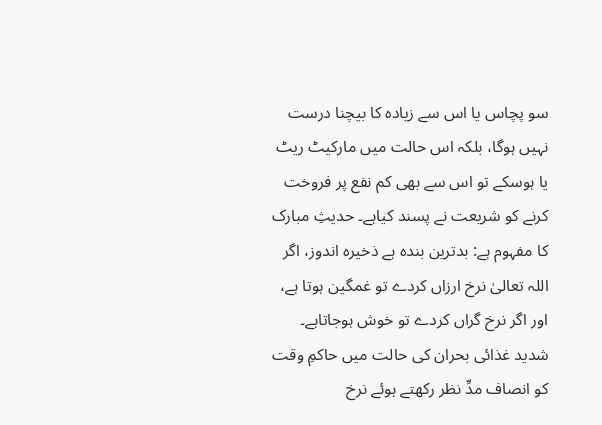سو پچاس یا اس سے زیادہ کا بیچنا درست نہیں ہوگا، بلکہ اس حالت میں مارکیٹ ریٹ یا ہوسکے تو اس سے بھی کم نفع پر فروخت کرنے کو شریعت نے پسند کیاہے۔ حدیثِ مبارک کا مفہوم ہے: بدترین بندہ ہے ذخیرہ اندوز، اگر اللہ تعالیٰ نرخ ارزاں کردے تو غمگین ہوتا ہے، اور اگر نرخ گراں کردے تو خوش ہوجاتاہے۔ شدید غذائی بحران کی حالت میں حاکمِ وقت کو انصاف مدِّ نظر رکھتے ہوئے نرخ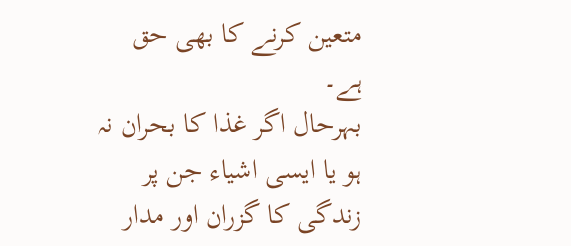متعین کرنے کا بھی حق ہے۔
بہرحال اگر غذا کا بحران نہ ہو یا ایسی اشیاء جن پر زندگی کا گزران اور مدار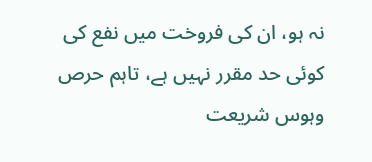نہ ہو، ان کی فروخت میں نفع کی کوئی حد مقرر نہیں ہے، تاہم حرص وہوس شریعت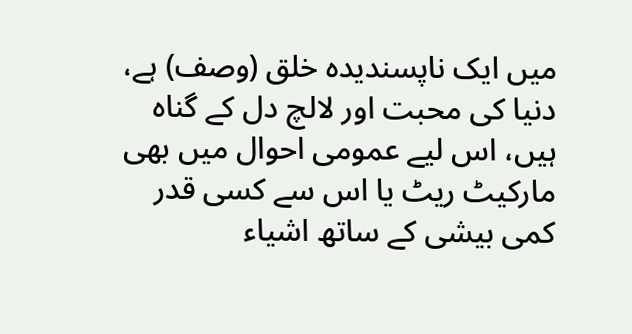میں ایک ناپسندیدہ خلق (وصف) ہے، دنیا کی محبت اور لالچ دل کے گناہ ہیں، اس لیے عمومی احوال میں بھی مارکیٹ ریٹ یا اس سے کسی قدر کمی بیشی کے ساتھ اشیاء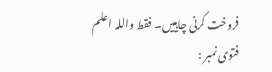فروخت کرنی چاہییں۔ فقط واللہ اعلم
فتوی نمبر :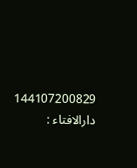144107200829
دارالافتاء :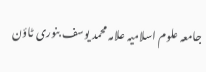جامعہ علوم اسلامیہ علامہ محمد یوسف بنوری ٹاؤن